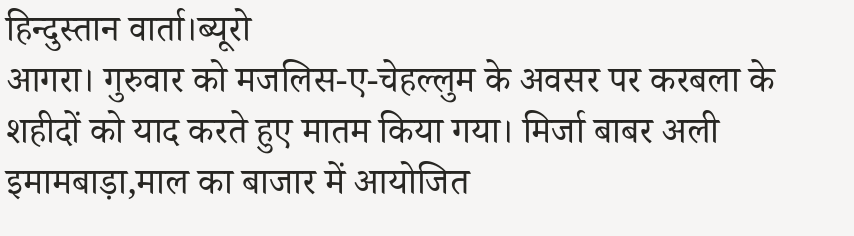हिन्दुस्तान वार्ता।ब्यूरो
आगरा। गुरुवार को मजलिस-ए-चेहल्लुम के अवसर पर करबला के शहीदों को याद करते हुए मातम किया गया। मिर्जा बाबर अली इमामबाड़ा,माल का बाजार में आयोजित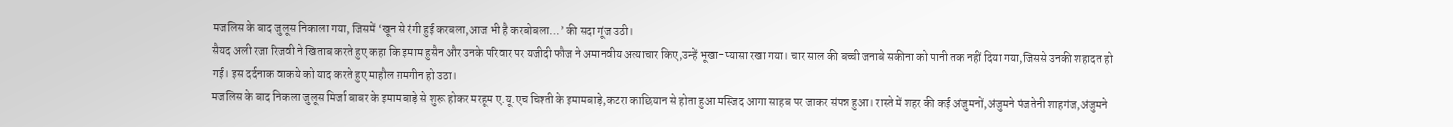मजलिस के बाद जुलूस निकाला गया, जिसमें ‘खून से रंगी हुई करबला,आज भी है करबोबला…’ की सदा गूंज उठी।
सैयद अली रजा रिजवी ने खिताब करते हुए कहा कि इमाम हुसैन और उनके परिवार पर यजीदी फौज ने अमानवीय अत्याचार किए,उन्हें भूखा-प्यासा रखा गया। चार साल की बच्ची जनाबे सकीना को पानी तक नहीं दिया गया,जिससे उनकी शहादत हो गई। इस दर्दनाक वाकये को याद करते हुए माहौल ग़मगीन हो उठा।
मजलिस के बाद निकला जुलूस मिर्जा बाबर के इमामबाड़े से शुरू होकर मरहूम ए.यू.एच चिश्ती के इमामबाड़े,कटरा काछियान से होता हुआ मस्जिद आगा साहब पर जाकर संपन्न हुआ। रास्ते में शहर की कई अंजुमनों,अंजुमने पंजतेनी शाहगंज,अंजुमने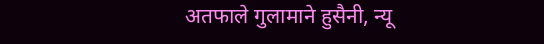अतफाले गुलामाने हुसैनी, न्यू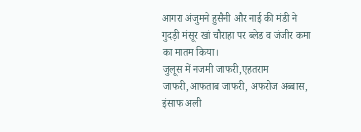आगरा अंजुमने हुसैनी और नाई की मंडी ने गुदड़ी मंसूर खां चौराहा पर ब्लेड व जंजीर कमा का मातम किया।
जुलूस में नजमी जाफरी,एहतराम जाफरी,आफताब जाफरी, अफरोज अब्बास, इंसाफ अली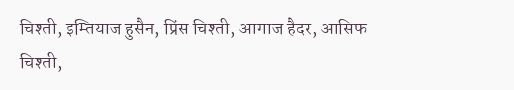चिश्ती, इम्तियाज हुसैन, प्रिंस चिश्ती, आगाज हैदर, आसिफ चिश्ती,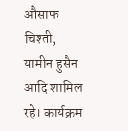औसाफ चिश्ती, यामीन हुसैन आदि शामिल रहे। कार्यक्रम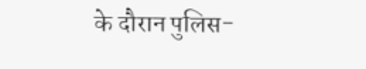के दौरान पुलिस-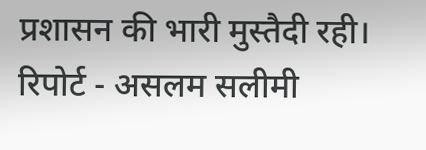प्रशासन की भारी मुस्तैदी रही।
रिपोर्ट - असलम सलीमी